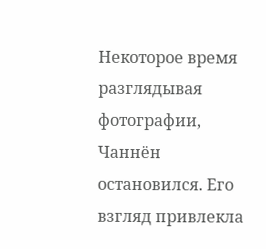Некоторое время разглядывая фотографии, Чаннён остановился. Его взгляд привлекла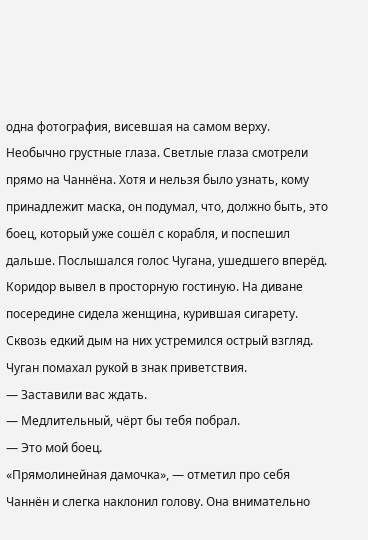одна фотография, висевшая на самом верху. Необычно грустные глаза. Светлые глаза смотрели прямо на Чаннёна. Хотя и нельзя было узнать, кому принадлежит маска, он подумал, что, должно быть, это боец, который уже сошёл с корабля, и поспешил дальше. Послышался голос Чугана, ушедшего вперёд.
Коридор вывел в просторную гостиную. На диване посередине сидела женщина, курившая сигарету. Сквозь едкий дым на них устремился острый взгляд. Чуган помахал рукой в знак приветствия.
— Заставили вас ждать.
— Медлительный, чёрт бы тебя побрал.
— Это мой боец.
«Прямолинейная дамочка», — отметил про себя Чаннён и слегка наклонил голову. Она внимательно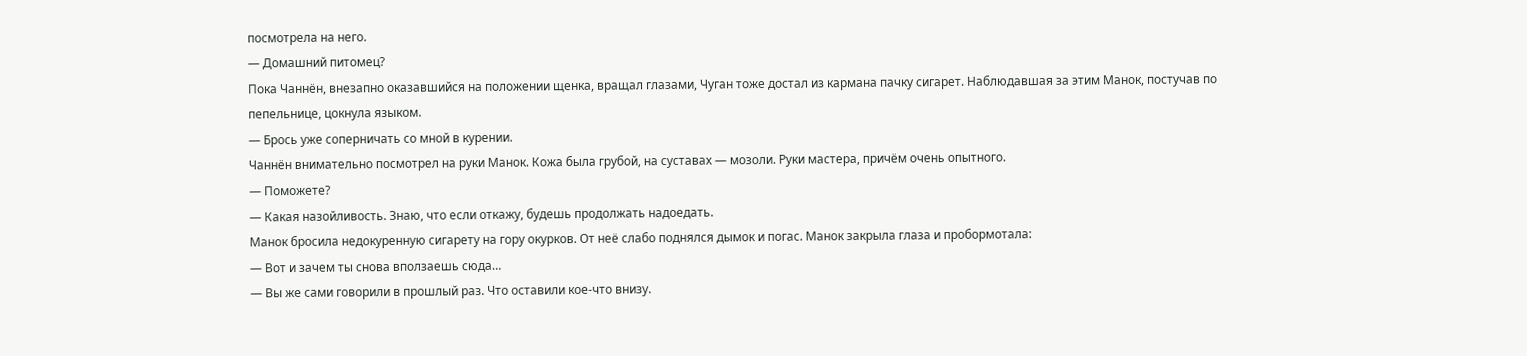посмотрела на него.
— Домашний питомец?
Пока Чаннён, внезапно оказавшийся на положении щенка, вращал глазами, Чуган тоже достал из кармана пачку сигарет. Наблюдавшая за этим Манок, постучав по пепельнице, цокнула языком.
— Брось уже соперничать со мной в курении.
Чаннён внимательно посмотрел на руки Манок. Кожа была грубой, на суставах — мозоли. Руки мастера, причём очень опытного.
— Поможете?
— Какая назойливость. Знаю, что если откажу, будешь продолжать надоедать.
Манок бросила недокуренную сигарету на гору окурков. От неё слабо поднялся дымок и погас. Манок закрыла глаза и пробормотала:
— Вот и зачем ты снова вползаешь сюда…
— Вы же сами говорили в прошлый раз. Что оставили кое-что внизу.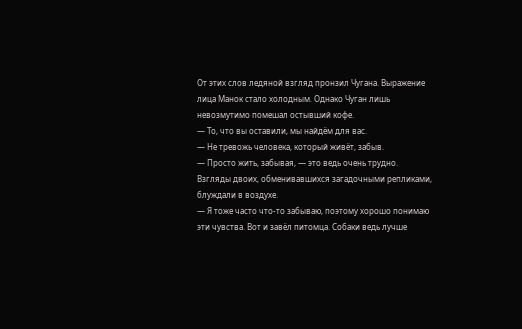От этих слов ледяной взгляд пронзил Чугана. Выражение лица Манок стало холодным. Однако Чуган лишь невозмутимо помешал остывший кофе.
— То, что вы оставили, мы найдём для вас.
— Не тревожь человека, который живёт, забыв.
— Просто жить, забывая, — это ведь очень трудно.
Взгляды двоих, обменивавшихся загадочными репликами, блуждали в воздухе.
— Я тоже часто что-то забываю, поэтому хорошо понимаю эти чувства. Вот и завёл питомца. Собаки ведь лучше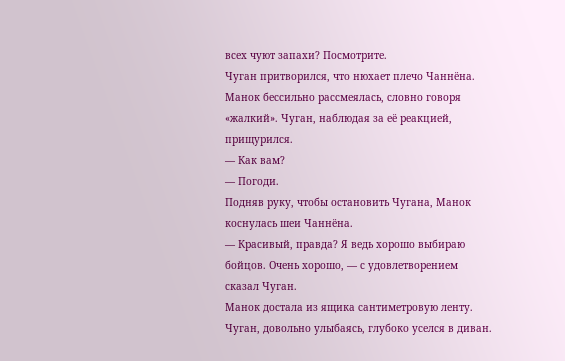всех чуют запахи? Посмотрите.
Чуган притворился, что нюхает плечо Чаннёна. Манок бессильно рассмеялась, словно говоря «жалкий». Чуган, наблюдая за её реакцией, прищурился.
— Как вам?
— Погоди.
Подняв руку, чтобы остановить Чугана, Манок коснулась шеи Чаннёна.
— Красивый, правда? Я ведь хорошо выбираю бойцов. Очень хорошо, — с удовлетворением сказал Чуган.
Манок достала из ящика сантиметровую ленту. Чуган, довольно улыбаясь, глубоко уселся в диван.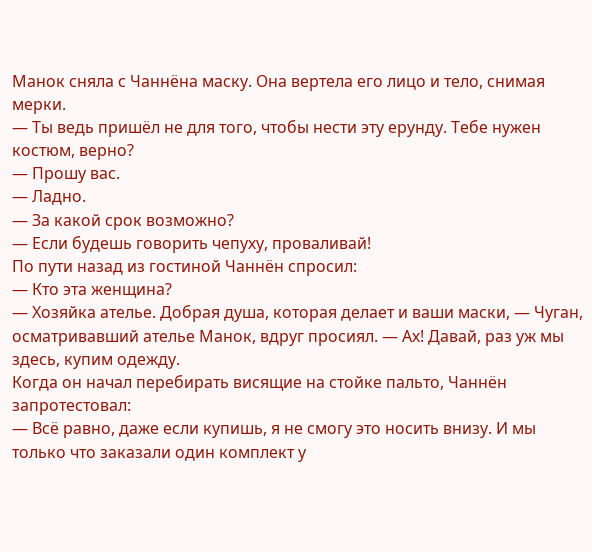Манок сняла с Чаннёна маску. Она вертела его лицо и тело, снимая мерки.
— Ты ведь пришёл не для того, чтобы нести эту ерунду. Тебе нужен костюм, верно?
— Прошу вас.
— Ладно.
— За какой срок возможно?
— Если будешь говорить чепуху, проваливай!
По пути назад из гостиной Чаннён спросил:
— Кто эта женщина?
— Хозяйка ателье. Добрая душа, которая делает и ваши маски, — Чуган, осматривавший ателье Манок, вдруг просиял. — Ах! Давай, раз уж мы здесь, купим одежду.
Когда он начал перебирать висящие на стойке пальто, Чаннён запротестовал:
— Всё равно, даже если купишь, я не смогу это носить внизу. И мы только что заказали один комплект у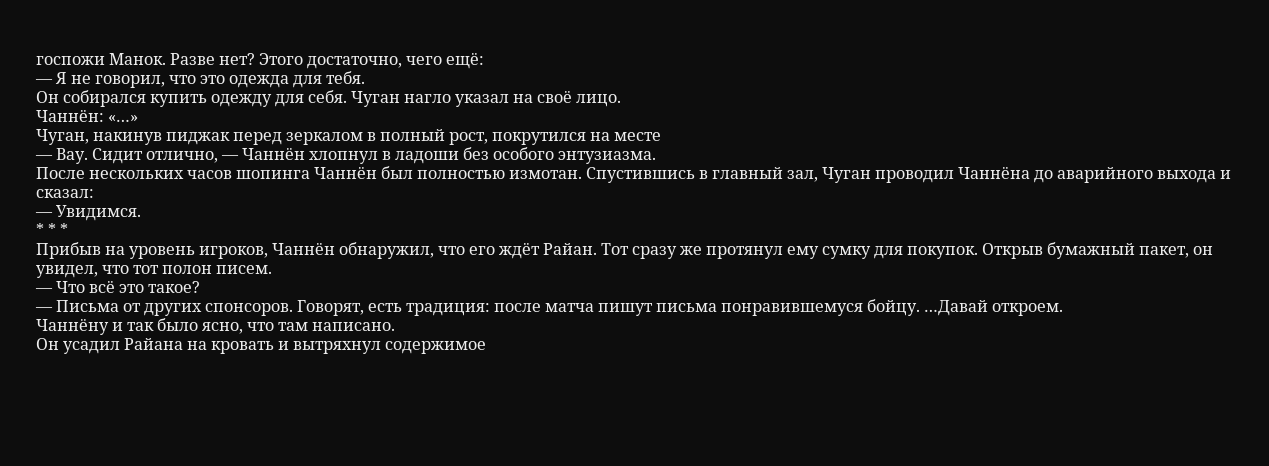госпожи Манок. Разве нет? Этого достаточно, чего ещё:
— Я не говорил, что это одежда для тебя.
Он собирался купить одежду для себя. Чуган нагло указал на своё лицо.
Чаннён: «…»
Чуган, накинув пиджак перед зеркалом в полный рост, покрутился на месте
— Вау. Сидит отлично, — Чаннён хлопнул в ладоши без особого энтузиазма.
После нескольких часов шопинга Чаннён был полностью измотан. Спустившись в главный зал, Чуган проводил Чаннёна до аварийного выхода и сказал:
— Увидимся.
* * *
Прибыв на уровень игроков, Чаннён обнаружил, что его ждёт Райан. Тот сразу же протянул ему сумку для покупок. Открыв бумажный пакет, он увидел, что тот полон писем.
— Что всё это такое?
— Письма от других спонсоров. Говорят, есть традиция: после матча пишут письма понравившемуся бойцу. …Давай откроем.
Чаннёну и так было ясно, что там написано.
Он усадил Райана на кровать и вытряхнул содержимое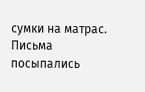сумки на матрас. Письма посыпались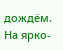дождём. На ярко-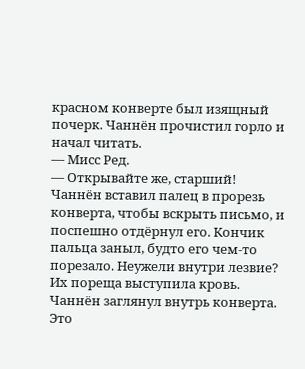красном конверте был изящный почерк. Чаннён прочистил горло и начал читать.
— Мисс Ред.
— Открывайте же, старший!
Чаннён вставил палец в прорезь конверта, чтобы вскрыть письмо, и поспешно отдёрнул его. Кончик пальца заныл, будто его чем-то порезало. Неужели внутри лезвие? Их пореща выступила кровь.
Чаннён заглянул внутрь конверта. Это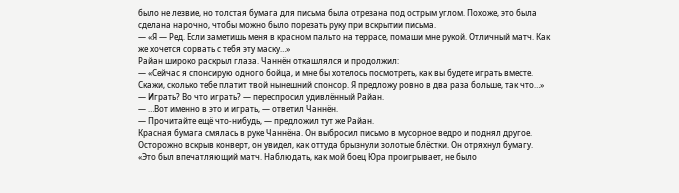было не лезвие, но толстая бумага для письма была отрезана под острым углом. Похоже, это была сделана нарочно, чтобы можно было порезать руку при вскрытии письма.
— «Я — Ред. Если заметишь меня в красном пальто на террасе, помаши мне рукой. Отличный матч. Как же хочется сорвать с тебя эту маску…»
Райан широко раскрыл глаза. Чаннён откашлялся и продолжил:
— «Сейчас я спонсирую одного бойца, и мне бы хотелось посмотреть, как вы будете играть вместе. Скажи, сколько тебе платит твой нынешний спонсор. Я предложу ровно в два раза больше, так что…»
— Играть? Во что играть? — переспросил удивлённый Райан.
— …Вот именно в это и играть, — ответил Чаннён.
— Прочитайте ещё что-нибудь, — предложил тут же Райан.
Красная бумага смялась в руке Чаннёна. Он выбросил письмо в мусорное ведро и поднял другое. Осторожно вскрыв конверт, он увидел, как оттуда брызнули золотые блёстки. Он отряхнул бумагу.
«Это был впечатляющий матч. Наблюдать, как мой боец Юра проигрывает, не было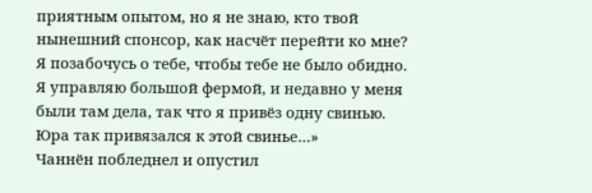приятным опытом, но я не знаю, кто твой нынешний спонсор, как насчёт перейти ко мне? Я позабочусь о тебе, чтобы тебе не было обидно. Я управляю большой фермой, и недавно у меня были там дела, так что я привёз одну свинью. Юра так привязался к этой свинье…»
Чаннён побледнел и опустил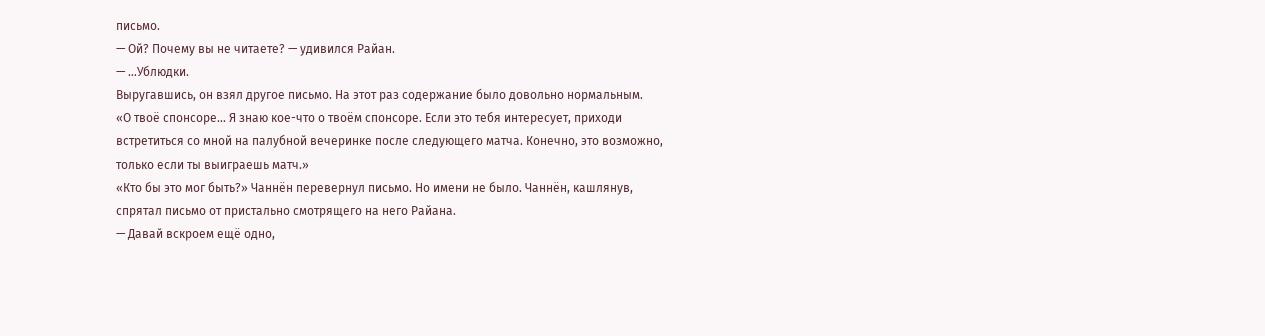письмо.
— Ой? Почему вы не читаете? — удивился Райан.
— …Ублюдки.
Выругавшись, он взял другое письмо. На этот раз содержание было довольно нормальным.
«О твоё спонсоре… Я знаю кое-что о твоём спонсоре. Если это тебя интересует, приходи встретиться со мной на палубной вечеринке после следующего матча. Конечно, это возможно, только если ты выиграешь матч.»
«Кто бы это мог быть?» Чаннён перевернул письмо. Но имени не было. Чаннён, кашлянув, спрятал письмо от пристально смотрящего на него Райана.
— Давай вскроем ещё одно,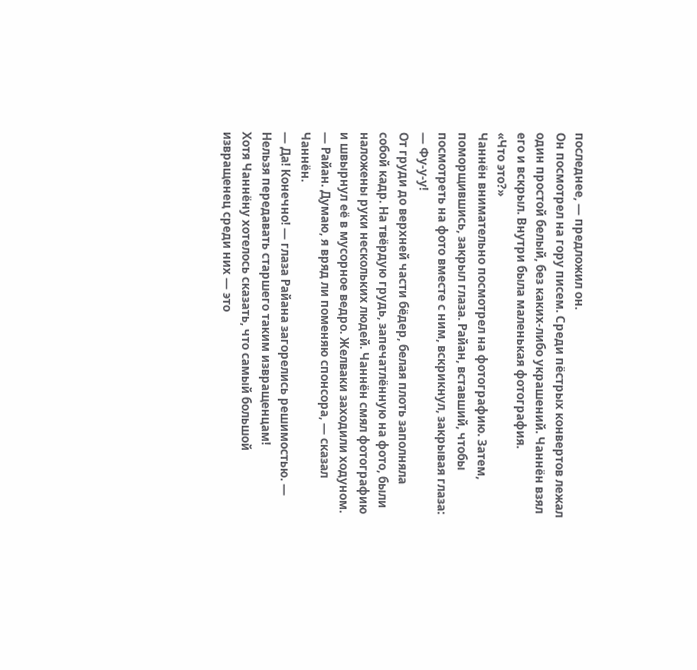последнее, — предложил он.
Он посмотрел на гору писем. Среди пёстрых конвертов лежал один простой белый, без каких-либо украшений. Чаннён взял его и вскрыл. Внутри была маленькая фотография.
«Что это?»
Чаннён внимательно посмотрел на фотографию. Затем, поморщившись, закрыл глаза. Райан, вставший, чтобы посмотреть на фото вместе с ним, вскрикнул, закрывая глаза:
— Фу-у-у!
От груди до верхней части бёдер, белая плоть заполняла собой кадр. На твёрдую грудь, запечатлённую на фото, были наложены руки нескольких людей. Чаннён смял фотографию и швырнул её в мусорное ведро. Желваки заходили ходуном.
— Райан. Думаю, я вряд ли поменяю спонсора, — сказал Чаннён.
— Да! Конечно! — глаза Райана загорелись решимостью. — Нельзя передавать старшего таким извращенцам!
Хотя Чаннёну хотелось сказать, что самый большой извращенец среди них — это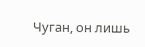Чуган, он лишь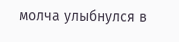молча улыбнулся в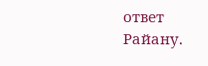ответ Райану.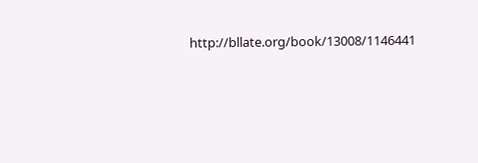http://bllate.org/book/13008/1146441